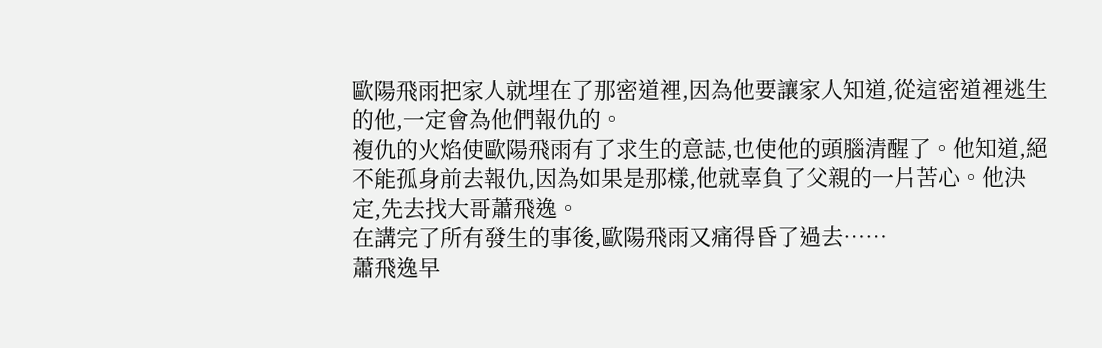歐陽飛雨把家人就埋在了那密道裡,因為他要讓家人知道,從這密道裡逃生的他,一定會為他們報仇的。
複仇的火焰使歐陽飛雨有了求生的意誌,也使他的頭腦清醒了。他知道,絕不能孤身前去報仇,因為如果是那樣,他就辜負了父親的一片苦心。他決定,先去找大哥蕭飛逸。
在講完了所有發生的事後,歐陽飛雨又痛得昏了過去……
蕭飛逸早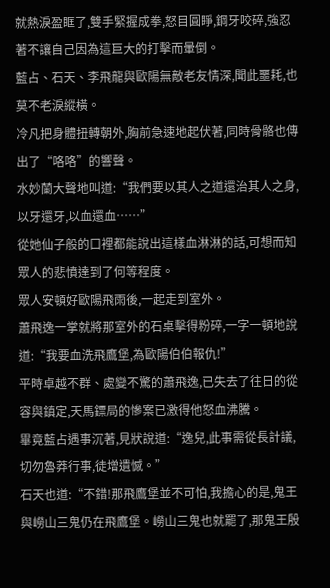就熱淚盈眶了,雙手緊握成拳,怒目圓睜,鋼牙咬碎,強忍著不讓自己因為這巨大的打擊而暈倒。
藍占、石天、李飛龍與歐陽無敵老友情深,聞此噩耗,也莫不老淚縱橫。
冷凡把身體扭轉朝外,胸前急速地起伏著,同時骨骼也傳出了“咯咯”的響聲。
水妙蘭大聲地叫道:“我們要以其人之道還治其人之身,以牙還牙,以血還血……”
從她仙子般的口裡都能說出這樣血淋淋的話,可想而知眾人的悲憤達到了何等程度。
眾人安頓好歐陽飛雨後,一起走到室外。
蕭飛逸一掌就將那室外的石桌擊得粉碎,一字一頓地說道:“我要血洗飛鷹堡,為歐陽伯伯報仇!”
平時卓越不群、處變不驚的蕭飛逸,已失去了往日的從容與鎮定,天馬鏢局的慘案已激得他怒血沸騰。
畢竟藍占遇事沉著,見狀說道:“逸兒,此事需從長計議,切勿魯莽行事,徒增遺憾。”
石天也道:“不錯!那飛鷹堡並不可怕,我擔心的是,鬼王與嶗山三鬼仍在飛鷹堡。嶗山三鬼也就罷了,那鬼王殷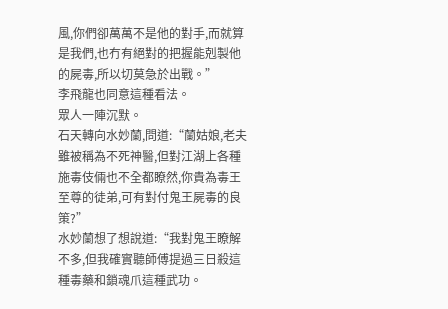風,你們卻萬萬不是他的對手,而就算是我們,也冇有絕對的把握能剋製他的屍毒,所以切莫急於出戰。”
李飛龍也同意這種看法。
眾人一陣沉默。
石天轉向水妙蘭,問道:“蘭姑娘,老夫雖被稱為不死神醫,但對江湖上各種施毒伎倆也不全都瞭然,你貴為毒王至尊的徒弟,可有對付鬼王屍毒的良策?”
水妙蘭想了想說道:“我對鬼王瞭解不多,但我確實聽師傅提過三日殺這種毒藥和鎖魂爪這種武功。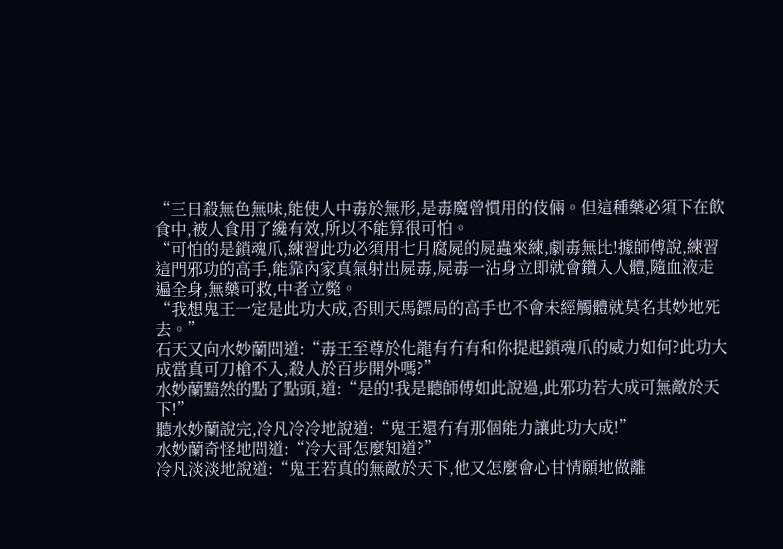“三日殺無色無味,能使人中毒於無形,是毒魔曾慣用的伎倆。但這種藥必須下在飲食中,被人食用了纔有效,所以不能算很可怕。
“可怕的是鎖魂爪,練習此功必須用七月腐屍的屍蟲來練,劇毒無比!據師傅說,練習這門邪功的高手,能靠內家真氣射出屍毒,屍毒一沾身立即就會鑽入人體,隨血液走遍全身,無藥可救,中者立斃。
“我想鬼王一定是此功大成,否則天馬鏢局的高手也不會未經觸體就莫名其妙地死去。”
石天又向水妙蘭問道:“毒王至尊於化龍有冇有和你提起鎖魂爪的威力如何?此功大成當真可刀槍不入,殺人於百步開外嗎?”
水妙蘭黯然的點了點頭,道:“是的!我是聽師傅如此說過,此邪功若大成可無敵於天下!”
聽水妙蘭說完,冷凡冷冷地說道:“鬼王還冇有那個能力讓此功大成!”
水妙蘭奇怪地問道:“冷大哥怎麼知道?”
冷凡淡淡地說道:“鬼王若真的無敵於天下,他又怎麼會心甘情願地做離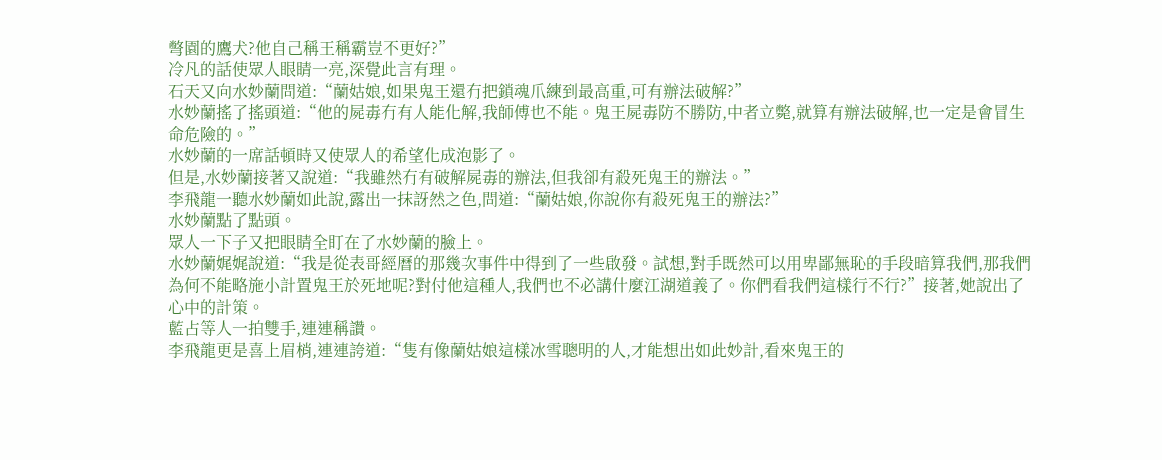彆園的鷹犬?他自己稱王稱霸豈不更好?”
冷凡的話使眾人眼睛一亮,深覺此言有理。
石天又向水妙蘭問道:“蘭姑娘,如果鬼王還冇把鎖魂爪練到最高重,可有辦法破解?”
水妙蘭搖了搖頭道:“他的屍毒冇有人能化解,我師傅也不能。鬼王屍毒防不勝防,中者立斃,就算有辦法破解,也一定是會冒生命危險的。”
水妙蘭的一席話頓時又使眾人的希望化成泡影了。
但是,水妙蘭接著又說道:“我雖然冇有破解屍毒的辦法,但我卻有殺死鬼王的辦法。”
李飛龍一聽水妙蘭如此說,露出一抹訝然之色,問道:“蘭姑娘,你說你有殺死鬼王的辦法?”
水妙蘭點了點頭。
眾人一下子又把眼睛全盯在了水妙蘭的臉上。
水妙蘭娓娓說道:“我是從表哥經曆的那幾次事件中得到了一些啟發。試想,對手既然可以用卑鄙無恥的手段暗算我們,那我們為何不能略施小計置鬼王於死地呢?對付他這種人,我們也不必講什麼江湖道義了。你們看我們這樣行不行?”接著,她說出了心中的計策。
藍占等人一拍雙手,連連稱讚。
李飛龍更是喜上眉梢,連連誇道:“隻有像蘭姑娘這樣冰雪聰明的人,才能想出如此妙計,看來鬼王的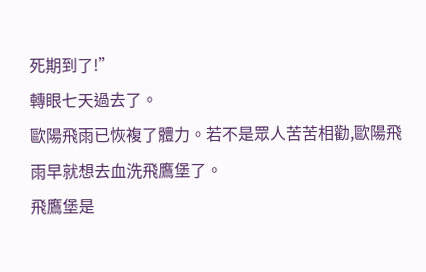死期到了!”
轉眼七天過去了。
歐陽飛雨已恢複了體力。若不是眾人苦苦相勸,歐陽飛雨早就想去血洗飛鷹堡了。
飛鷹堡是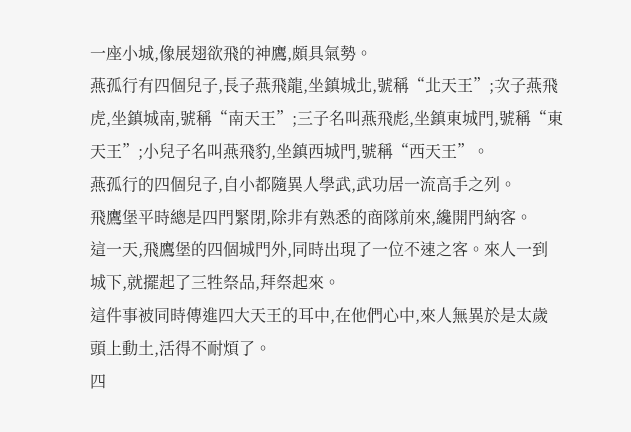一座小城,像展翅欲飛的神鷹,頗具氣勢。
燕孤行有四個兒子,長子燕飛龍,坐鎮城北,號稱“北天王”;次子燕飛虎,坐鎮城南,號稱“南天王”;三子名叫燕飛彪,坐鎮東城門,號稱“東天王”;小兒子名叫燕飛豹,坐鎮西城門,號稱“西天王”。
燕孤行的四個兒子,自小都隨異人學武,武功居一流高手之列。
飛鷹堡平時總是四門緊閉,除非有熟悉的商隊前來,纔開門納客。
這一天,飛鷹堡的四個城門外,同時出現了一位不速之客。來人一到城下,就擺起了三牲祭品,拜祭起來。
這件事被同時傳進四大天王的耳中,在他們心中,來人無異於是太歲頭上動土,活得不耐煩了。
四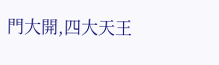門大開,四大天王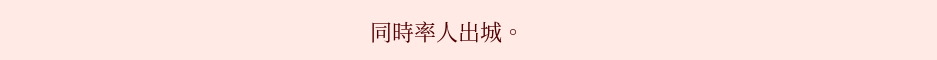同時率人出城。